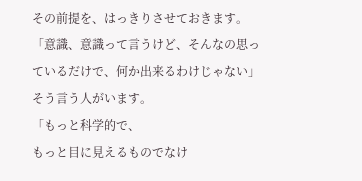その前提を、はっきりさせておきます。
「意識、意識って言うけど、そんなの思っているだけで、何か出来るわけじゃない」
そう言う人がいます。
「もっと科学的で、
もっと目に見えるものでなけ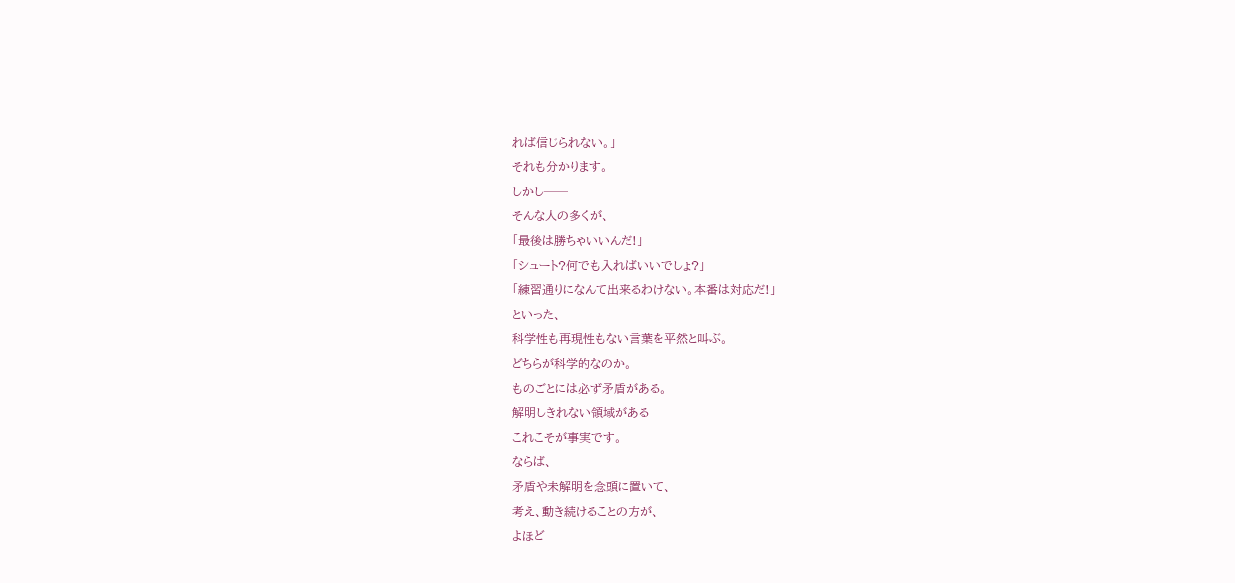れば信じられない。」
それも分かります。
しかし──
そんな人の多くが、
「最後は勝ちゃいいんだ!」
「シュート?何でも入ればいいでしょ?」
「練習通りになんて出来るわけない。本番は対応だ!」
といった、
科学性も再現性もない言葉を平然と叫ぶ。
どちらが科学的なのか。
ものごとには必ず矛盾がある。
解明しきれない領域がある
これこそが事実です。
ならば、
矛盾や未解明を念頭に置いて、
考え、動き続けることの方が、
よほど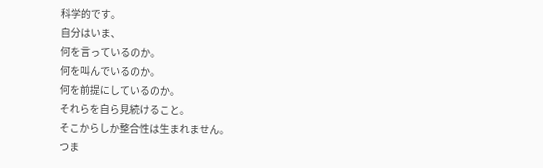科学的です。
自分はいま、
何を言っているのか。
何を叫んでいるのか。
何を前提にしているのか。
それらを自ら見続けること。
そこからしか整合性は生まれません。
つま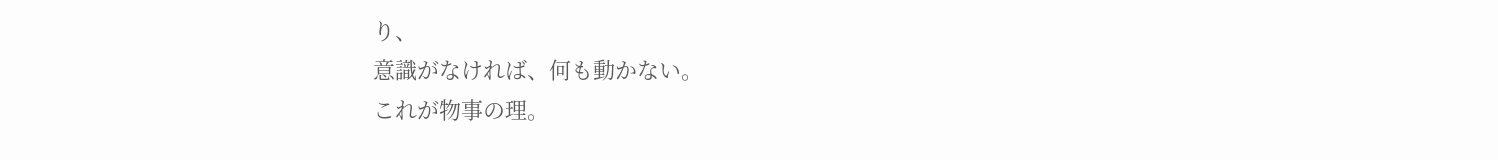り、
意識がなければ、何も動かない。
これが物事の理。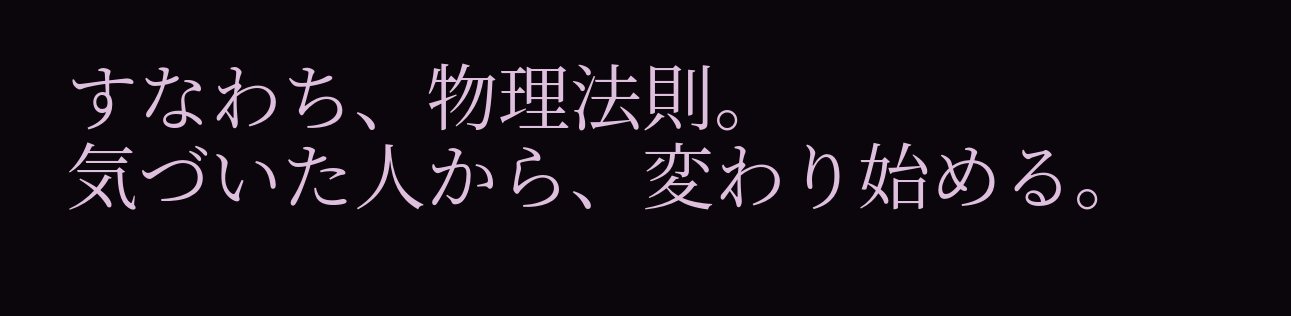すなわち、物理法則。
気づいた人から、変わり始める。